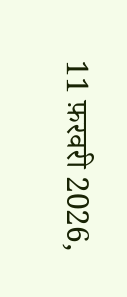11 फ़रवरी 2026,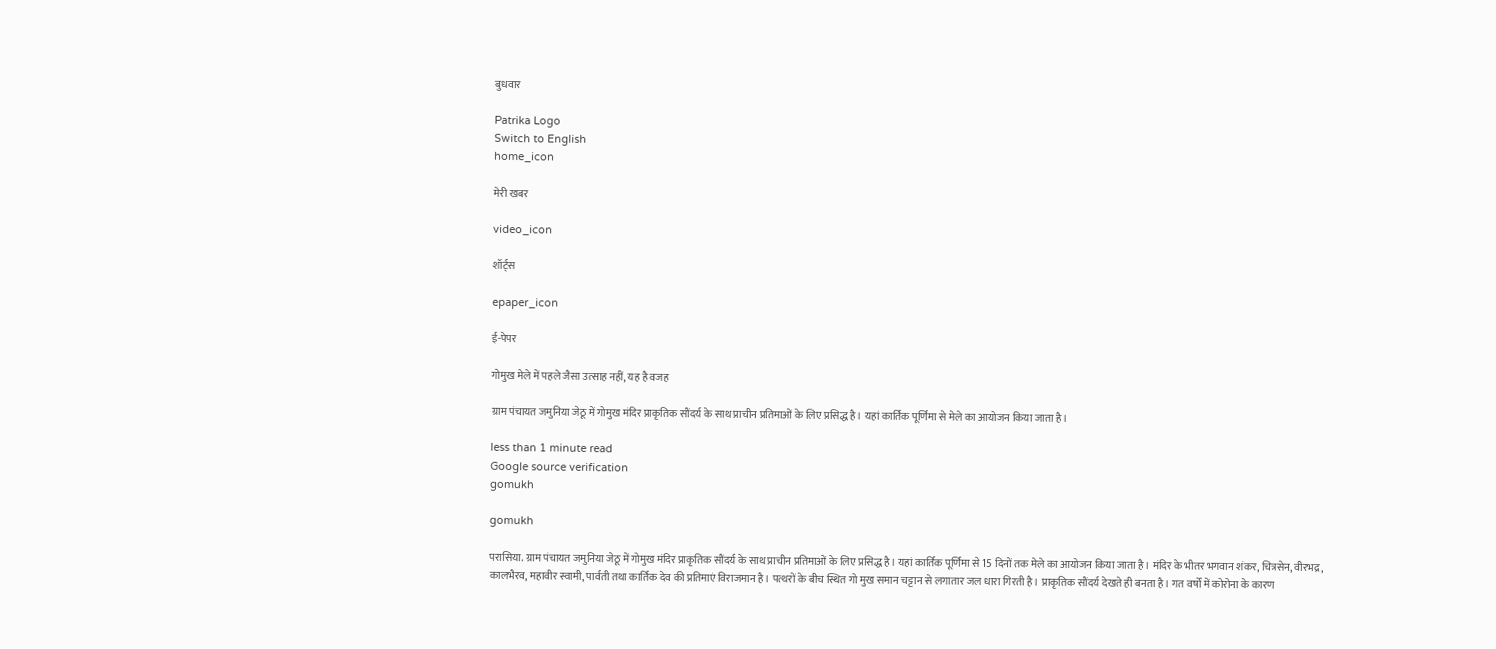बुधवार

Patrika Logo
Switch to English
home_icon

मेरी खबर

video_icon

शॉर्ट्स

epaper_icon

ई-पेपर

गोमुख मेले में पहले जैसा उत्साह नहीं, यह है वजह

ग्राम पंचायत जमुनिया जेठू में गोमुख मंदिर प्राकृतिक सौंदर्य के साथ प्राचीन प्रतिमाओं के लिए प्रसिद्ध है। यहां कार्तिक पूर्णिमा से मेले का आयोजन किया जाता है।

less than 1 minute read
Google source verification
gomukh

gomukh

परासिया. ग्राम पंचायत जमुनिया जेठू में गोमुख मंदिर प्राकृतिक सौंदर्य के साथ प्राचीन प्रतिमाओं के लिए प्रसिद्ध है। यहां कार्तिक पूर्णिमा से 15 दिनों तक मेले का आयोजन किया जाता है। मंदिर के भीतर भगवान शंकर, चित्रसेन, वीरभद्र, कालभैरव, महावीर स्वामी, पार्वती तथा कार्तिक देव की प्रतिमाएं विराजमान है। पत्थरों के बीच स्थित गो मुख समान चट्टान से लगातार जल धारा गिरती है। प्राकृतिक सौंदर्य देखते ही बनता है। गत वर्षों में कोरोना के कारण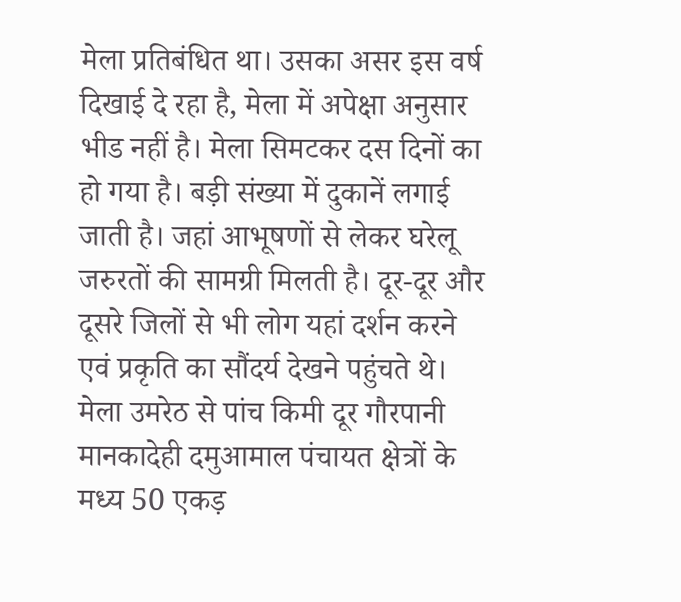मेला प्रतिबंधित था। उसका असर इस वर्ष दिखाई दे रहा है, मेला में अपेक्षा अनुसार भीड नहीं है। मेला सिमटकर दस दिनों का हो गया है। बड़ी संख्या में दुकानें लगाई जाती है। जहां आभूषणों से लेकर घरेलू जरुरतों की सामग्री मिलती है। दूर-दूर और दूसरे जिलों से भी लोग यहां दर्शन करने एवं प्रकृति का सौंदर्य देखने पहुंचते थे। मेला उमरेठ से पांच किमी दूर गौरपानी मानकादेही दमुआमाल पंचायत क्षेत्रों के मध्य 50 एकड़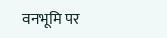वनभूमि पर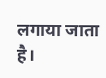लगाया जाता है।